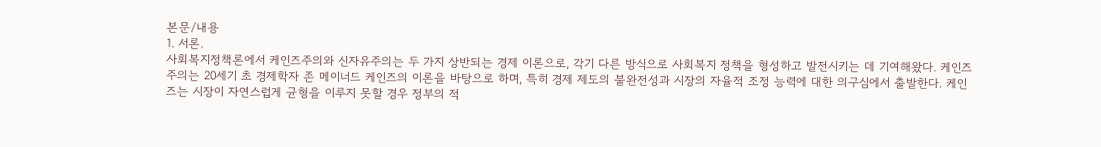본문/내용
1. 서론.
사회복지정책론에서 케인즈주의와 신자유주의는 두 가지 상반되는 경제 이론으로, 각기 다른 방식으로 사회복지 정책을 형성하고 발전시키는 데 기여해왔다. 케인즈주의는 20세기 초 경제학자 존 메이너드 케인즈의 이론을 바탕으로 하며, 특히 경제 제도의 불완전성과 시장의 자율적 조정 능력에 대한 의구심에서 출발한다. 케인즈는 시장이 자연스럽게 균형을 이루지 못할 경우 정부의 적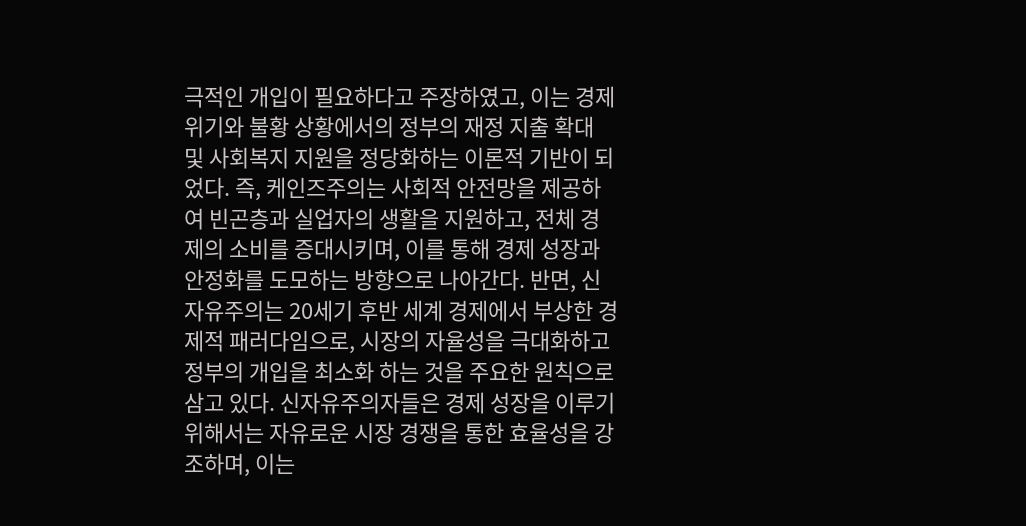극적인 개입이 필요하다고 주장하였고, 이는 경제 위기와 불황 상황에서의 정부의 재정 지출 확대 및 사회복지 지원을 정당화하는 이론적 기반이 되었다. 즉, 케인즈주의는 사회적 안전망을 제공하여 빈곤층과 실업자의 생활을 지원하고, 전체 경제의 소비를 증대시키며, 이를 통해 경제 성장과 안정화를 도모하는 방향으로 나아간다. 반면, 신자유주의는 20세기 후반 세계 경제에서 부상한 경제적 패러다임으로, 시장의 자율성을 극대화하고 정부의 개입을 최소화 하는 것을 주요한 원칙으로 삼고 있다. 신자유주의자들은 경제 성장을 이루기 위해서는 자유로운 시장 경쟁을 통한 효율성을 강조하며, 이는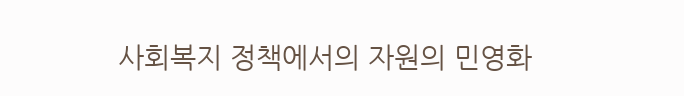사회복지 정책에서의 자원의 민영화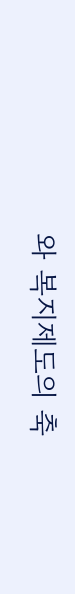와 복지제도의 축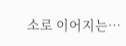소로 이어지는…